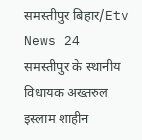समस्तीपुर बिहार/Etv News 24
समस्तीपुर के स्थानीय विधायक अख्तरुल इस्लाम शाहीन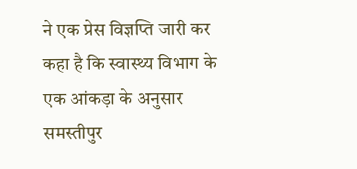ने एक प्रेस विज्ञप्ति जारी कर कहा है कि स्वास्थ्य विभाग के एक आंकड़ा के अनुसार समस्तीपुर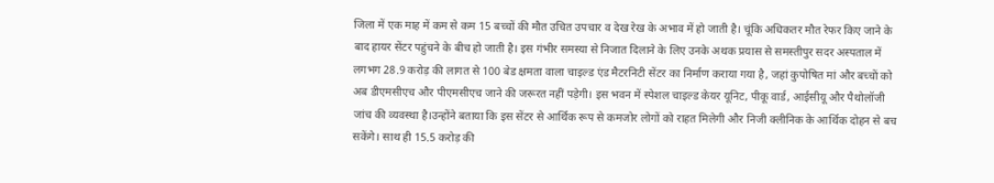जिला में एक माह में कम से कम 15 बच्चों की मौत उचित उपचार व देख रेख के अभाव में हो जाती है। चूंकि अधिकतर मौत रेफर किए जाने के बाद हायर सेंटर पहुंचने के बीच हो जाती है। इस गंभीर समस्या से निजात दिलाने के लिए उनके अथक प्रयास से समस्तीपुर सदर अस्पताल में लगभग 28.9 करोड़ की लागत से 100 बेड क्षमता वाला चाइल्ड एंड मैटरनिटी सेंटर का निर्माण कराया गया है, जहां कुपोषित मां और बच्चों को अब डीएमसीएच और पीएमसीएच जाने की जरूरत नहीं पड़ेगी। इस भवन में स्पेशल चाइल्ड केयर यूनिट, पीकू वार्ड, आईसीयू और पैथोलॉजी जांच की व्यवस्था है।उन्होंने बताया कि इस सेंटर से आर्थिक रूप से कमजोर लोगों को राहत मिलेगी और निजी क्लीनिक के आर्थिक दोहन से बच सकेंगे। साथ ही 15.5 करोड़ की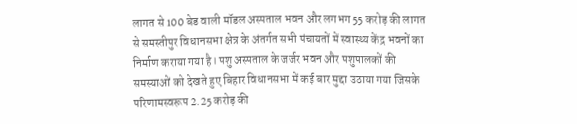लागत से 100 बेड वाली मॉडल अस्पताल भवन और लगभग 55 करोड़ की लागत से समस्तीपुर विधानसभा क्षेत्र के अंतर्गत सभी पंचायतों में स्वास्थ्य केंद्र भवनों का निर्माण कराया गया है। पशु अस्पताल के जर्जर भवन और पशुपालकों की समस्याओं को देखते हुए बिहार विधानसभा में कई बार मुद्दा उठाया गया जिसके परिणामस्वरूप 2.25 करोड़ की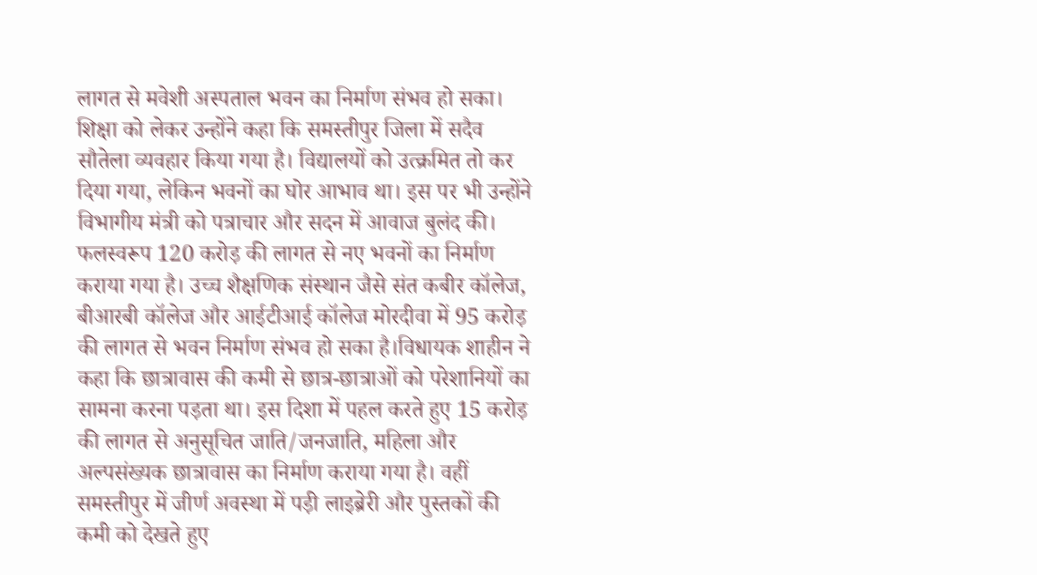लागत से मवेशी अस्पताल भवन का निर्माण संभव हो सका। शिक्षा को लेकर उन्होंने कहा कि समस्तीपुर जिला में सदैव सौतेला व्यवहार किया गया है। विद्यालयों को उत्क्रमित तो कर दिया गया, लेकिन भवनों का घोर आभाव था। इस पर भी उन्होंने विभागीय मंत्री को पत्राचार और सदन में आवाज बुलंद की। फलस्वरूप 120 करोड़ की लागत से नए भवनों का निर्माण कराया गया है। उच्च शैक्षणिक संस्थान जैसे संत कबीर कॉलेज, बीआरबी कॉलेज और आईटीआई कॉलेज मोरदीवा में 95 करोड़ की लागत से भवन निर्माण संभव हो सका है।विधायक शाहीन ने कहा कि छात्रावास की कमी से छात्र-छात्राओं को परेशानियों का सामना करना पड़ता था। इस दिशा में पहल करते हुए 15 करोड़ की लागत से अनुसूचित जाति/जनजाति, महिला और अल्पसंख्यक छात्रावास का निर्माण कराया गया है। वहीं समस्तीपुर में जीर्ण अवस्था में पड़ी लाइब्रेरी और पुस्तकों की कमी को देखते हुए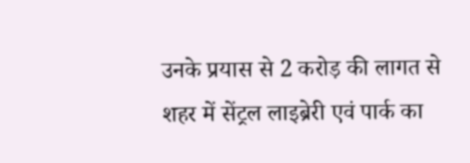उनके प्रयास से 2 करोड़ की लागत से शहर में सेंट्रल लाइब्रेरी एवं पार्क का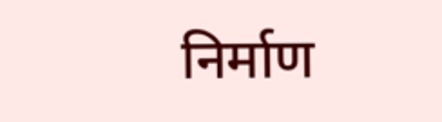निर्माण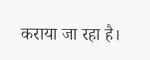कराया जा रहा है।